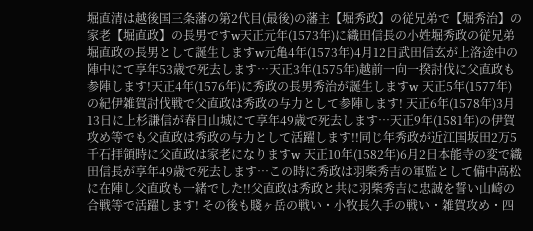堀直清は越後国三条藩の第2代目(最後)の藩主【堀秀政】の従兄弟で【堀秀治】の家老【堀直政】の長男ですw天正元年(1573年)に織田信長の小姓堀秀政の従兄弟堀直政の長男として誕生しますw元亀4年(1573年)4月12日武田信玄が上洛途中の陣中にて享年53歳で死去します…天正3年(1575年)越前一向一揆討伐に父直政も参陣します!天正4年(1576年)に秀政の長男秀治が誕生しますw 天正5年(1577年)の紀伊雑賀討伐戦で父直政は秀政の与力として参陣します! 天正6年(1578年)3月13日に上杉謙信が春日山城にて享年49歳で死去します…天正9年(1581年)の伊賀攻め等でも父直政は秀政の与力として活躍します!!同じ年秀政が近江国坂田2万5千石拝領時に父直政は家老になりますw 天正10年(1582年)6月2日本能寺の変で織田信長が享年49歳で死去します…この時に秀政は羽柴秀吉の軍監として備中高松に在陣し父直政も一緒でした!!父直政は秀政と共に羽柴秀吉に忠誠を誓い山崎の合戦等で活躍します! その後も賤ヶ岳の戦い・小牧長久手の戦い・雑賀攻め・四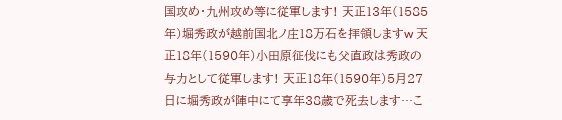国攻め・九州攻め等に従軍します! 天正13年(1585年)堀秀政が越前国北ノ庄18万石を拝領しますw 天正18年(1590年)小田原征伐にも父直政は秀政の与力として従軍します! 天正18年(1590年)5月27日に堀秀政が陣中にて享年38歳で死去します…こ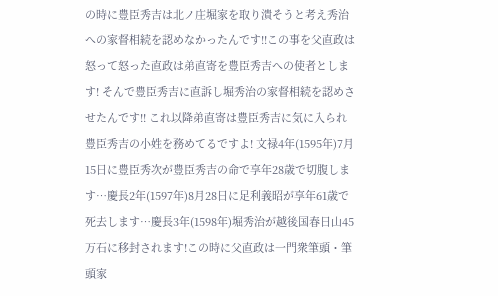の時に豊臣秀吉は北ノ庄堀家を取り潰そうと考え秀治への家督相続を認めなかったんです!!この事を父直政は怒って怒った直政は弟直寄を豊臣秀吉への使者とします! そんで豊臣秀吉に直訴し堀秀治の家督相続を認めさせたんです!! これ以降弟直寄は豊臣秀吉に気に入られ豊臣秀吉の小姓を務めてるですよ! 文禄4年(1595年)7月15日に豊臣秀次が豊臣秀吉の命で享年28歳で切腹します…慶長2年(1597年)8月28日に足利義昭が享年61歳で死去します…慶長3年(1598年)堀秀治が越後国春日山45万石に移封されます!この時に父直政は一門衆筆頭・筆頭家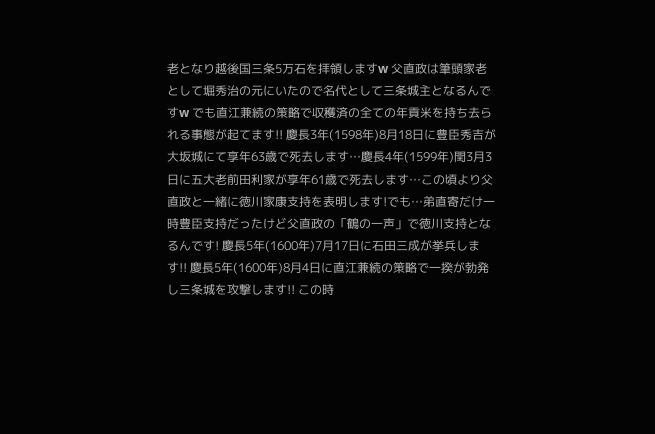老となり越後国三条5万石を拝領しますw 父直政は筆頭家老として堀秀治の元にいたので名代として三条城主となるんですw でも直江兼続の策略で収穫済の全ての年貢米を持ち去られる事態が起てます!! 慶長3年(1598年)8月18日に豊臣秀吉が大坂城にて享年63歳で死去します…慶長4年(1599年)閏3月3日に五大老前田利家が享年61歳で死去します…この頃より父直政と一緒に徳川家康支持を表明します!でも…弟直寄だけ一時豊臣支持だったけど父直政の「鶴の一声」で徳川支持となるんです! 慶長5年(1600年)7月17日に石田三成が挙兵します!! 慶長5年(1600年)8月4日に直江兼続の策略で一揆が勃発し三条城を攻撃します!! この時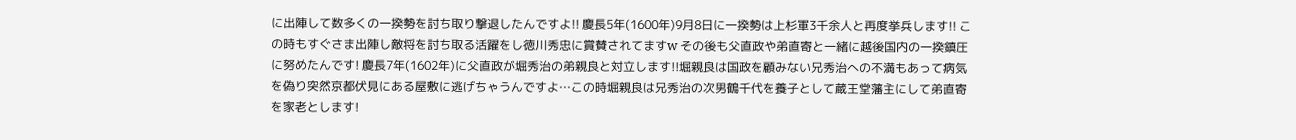に出陣して数多くの一揆勢を討ち取り撃退したんですよ!! 慶長5年(1600年)9月8日に一揆勢は上杉軍3千余人と再度挙兵します!! この時もすぐさま出陣し敵将を討ち取る活躍をし徳川秀忠に賞賛されてますw その後も父直政や弟直寄と一緒に越後国内の一揆鎮圧に努めたんです! 慶長7年(1602年)に父直政が堀秀治の弟親良と対立します!!堀親良は国政を顧みない兄秀治への不満もあって病気を偽り突然京都伏見にある屋敷に逃げちゃうんですよ…この時堀親良は兄秀治の次男鶴千代を養子として蔵王堂藩主にして弟直寄を家老とします!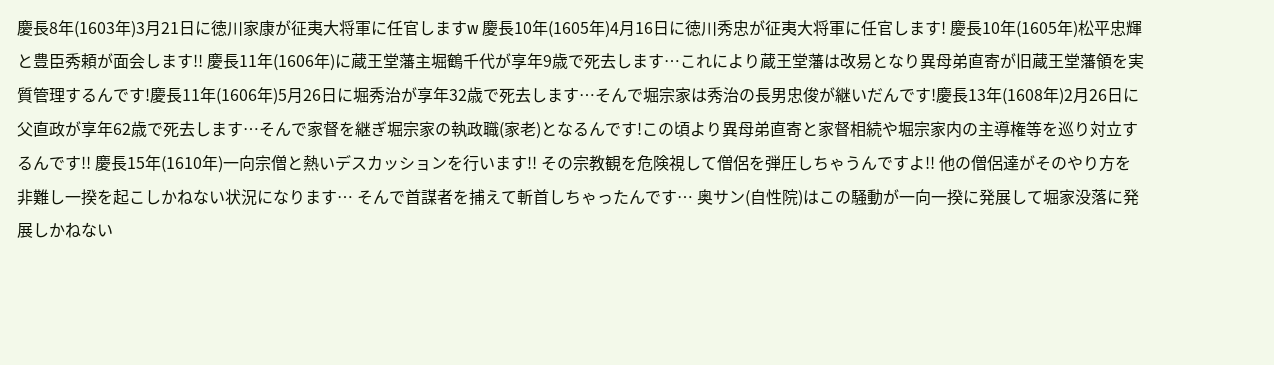慶長8年(1603年)3月21日に徳川家康が征夷大将軍に任官しますw 慶長10年(1605年)4月16日に徳川秀忠が征夷大将軍に任官します! 慶長10年(1605年)松平忠輝と豊臣秀頼が面会します!! 慶長11年(1606年)に蔵王堂藩主堀鶴千代が享年9歳で死去します…これにより蔵王堂藩は改易となり異母弟直寄が旧蔵王堂藩領を実質管理するんです!慶長11年(1606年)5月26日に堀秀治が享年32歳で死去します…そんで堀宗家は秀治の長男忠俊が継いだんです!慶長13年(1608年)2月26日に父直政が享年62歳で死去します…そんで家督を継ぎ堀宗家の執政職(家老)となるんです!この頃より異母弟直寄と家督相続や堀宗家内の主導権等を巡り対立するんです!! 慶長15年(1610年)一向宗僧と熱いデスカッションを行います!! その宗教観を危険視して僧侶を弾圧しちゃうんですよ!! 他の僧侶達がそのやり方を非難し一揆を起こしかねない状況になります… そんで首謀者を捕えて斬首しちゃったんです… 奥サン(自性院)はこの騒動が一向一揆に発展して堀家没落に発展しかねない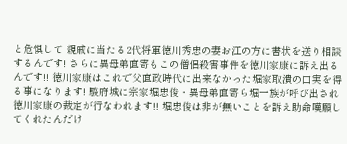と危惧して 親戚に当たる2代将軍徳川秀忠の妻お江の方に書状を送り相談するんです! さらに異母弟直寄もこの僧侶殺害事件を徳川家康に訴え出るんです!! 徳川家康はこれで父直政時代に出来なかった堀家取潰の口実を得る事になります! 駿府城に宗家堀忠俊・異母弟直寄ら堀一族が呼び出され徳川家康の裁定が行なわれます!! 堀忠俊は非が無いことを訴え助命嘆願してくれたんだけ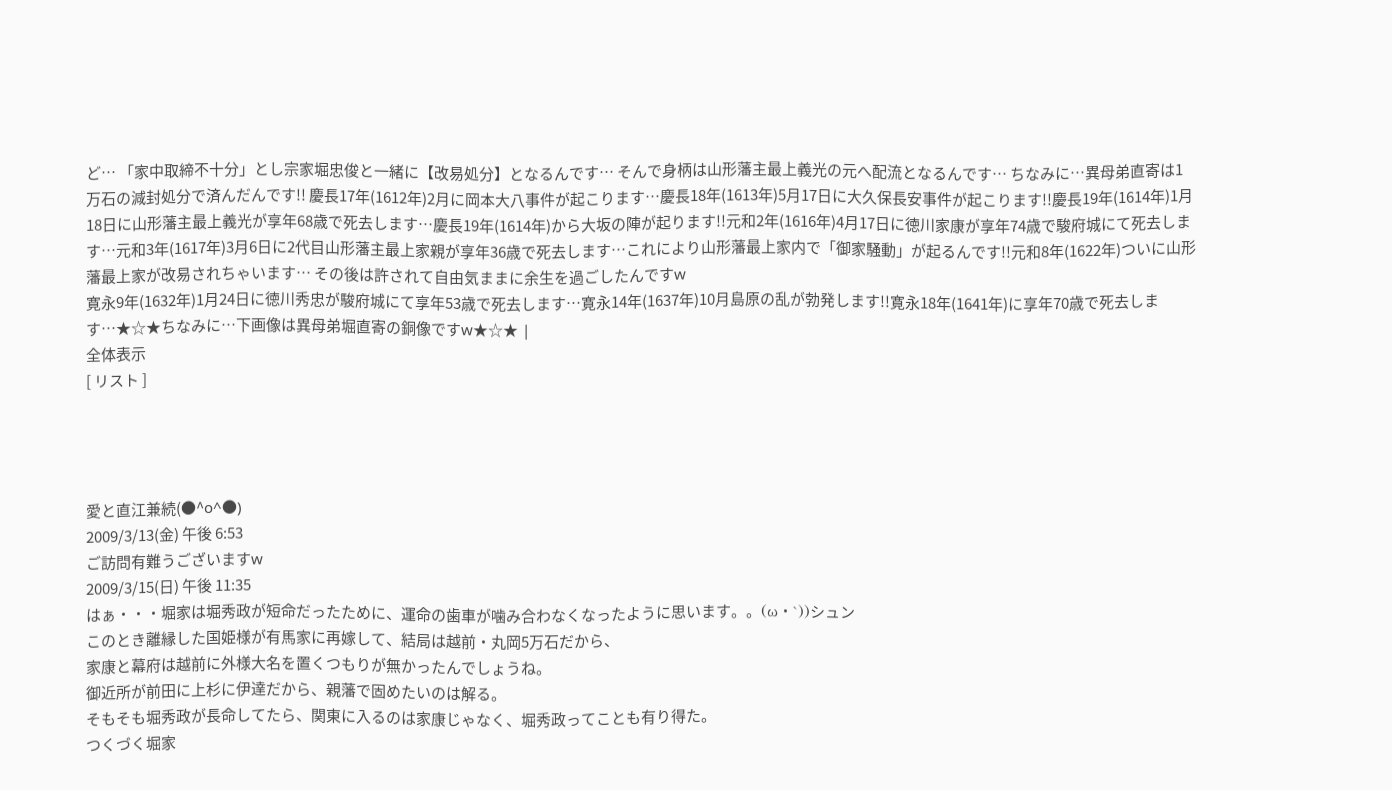ど… 「家中取締不十分」とし宗家堀忠俊と一緒に【改易処分】となるんです… そんで身柄は山形藩主最上義光の元へ配流となるんです… ちなみに…異母弟直寄は1万石の減封処分で済んだんです!! 慶長17年(1612年)2月に岡本大八事件が起こります…慶長18年(1613年)5月17日に大久保長安事件が起こります!!慶長19年(1614年)1月18日に山形藩主最上義光が享年68歳で死去します…慶長19年(1614年)から大坂の陣が起ります!!元和2年(1616年)4月17日に徳川家康が享年74歳で駿府城にて死去します…元和3年(1617年)3月6日に2代目山形藩主最上家親が享年36歳で死去します…これにより山形藩最上家内で「御家騒動」が起るんです!!元和8年(1622年)ついに山形藩最上家が改易されちゃいます… その後は許されて自由気ままに余生を過ごしたんですw
寛永9年(1632年)1月24日に徳川秀忠が駿府城にて享年53歳で死去します…寛永14年(1637年)10月島原の乱が勃発します!!寛永18年(1641年)に享年70歳で死去します…★☆★ちなみに…下画像は異母弟堀直寄の銅像ですw★☆★ |
全体表示
[ リスト ]




愛と直江兼続(●^o^●)
2009/3/13(金) 午後 6:53
ご訪問有難うございますw
2009/3/15(日) 午後 11:35
はぁ・・・堀家は堀秀政が短命だったために、運命の歯車が噛み合わなくなったように思います。。(ω・`))シュン
このとき離縁した国姫様が有馬家に再嫁して、結局は越前・丸岡5万石だから、
家康と幕府は越前に外様大名を置くつもりが無かったんでしょうね。
御近所が前田に上杉に伊達だから、親藩で固めたいのは解る。
そもそも堀秀政が長命してたら、関東に入るのは家康じゃなく、堀秀政ってことも有り得た。
つくづく堀家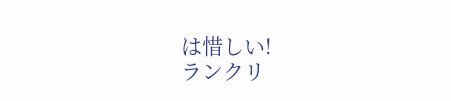は惜しい!
ランクリ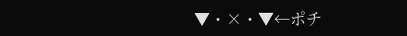▼・×・▼←ポチ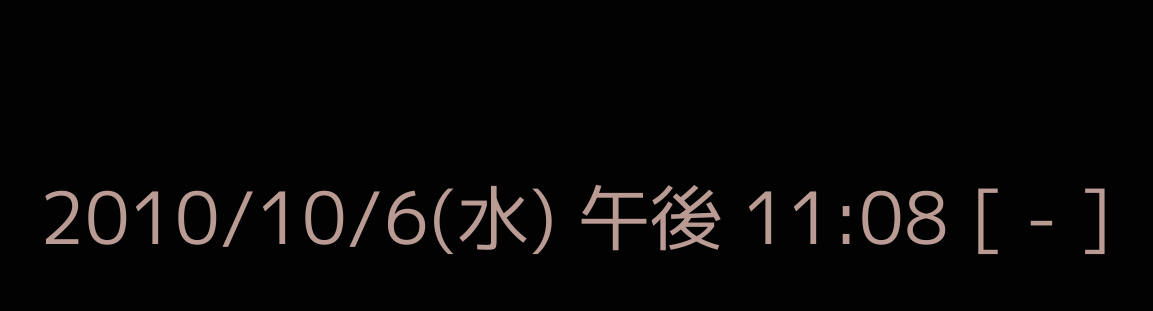2010/10/6(水) 午後 11:08 [ - ]